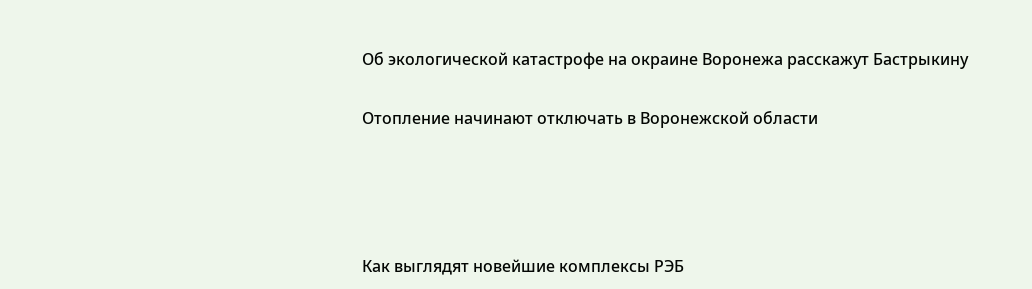Об экологической катастрофе на окраине Воронежа расскажут Бастрыкину

Отопление начинают отключать в Воронежской области




Как выглядят новейшие комплексы РЭБ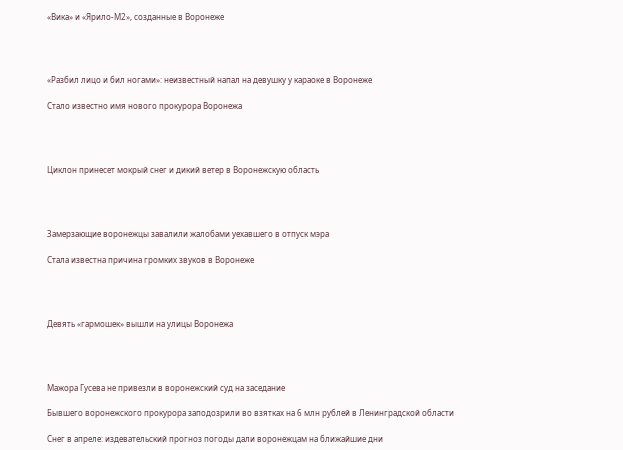«Вика» и «Ярило-М2», созданные в Воронеже




«Разбил лицо и бил ногами»: неизвестный напал на девушку у караоке в Воронеже

Стало известно имя нового прокурора Воронежа




Циклон принесет мокрый снег и дикий ветер в Воронежскую область




Замерзающие воронежцы завалили жалобами уехавшего в отпуск мэра

Стала известна причина громких звуков в Воронеже




Девять «гармошек» вышли на улицы Воронежа




Мажора Гусева не привезли в воронежский суд на заседание

Бывшего воронежского прокурора заподозрили во взятках на 6 млн рублей в Ленинградской области

Снег в апреле: издевательский прогноз погоды дали воронежцам на ближайшие дни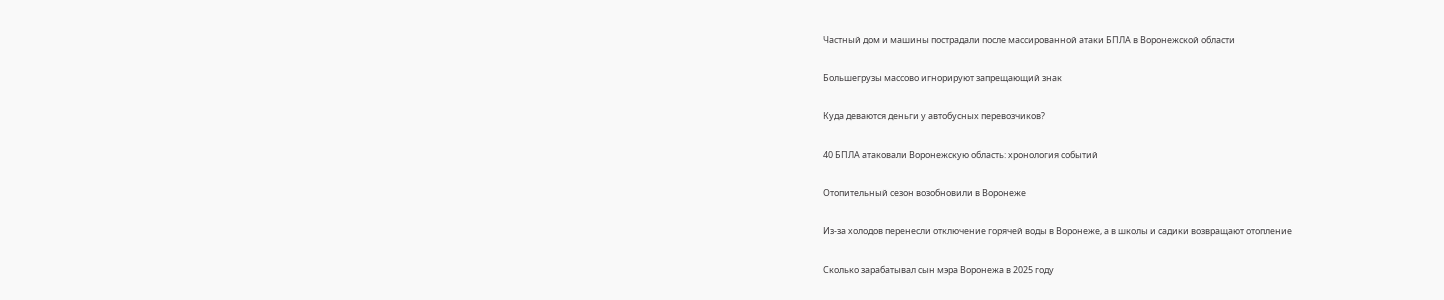Частный дом и машины пострадали после массированной атаки БПЛА в Воронежской области

Большегрузы массово игнорируют запрещающий знак

Куда деваются деньги у автобусных перевозчиков?

40 БПЛА атаковали Воронежскую область: хронология событий

Отопительный сезон возобновили в Воронеже

Из-за холодов перенесли отключение горячей воды в Воронеже, а в школы и садики возвращают отопление

Сколько зарабатывал сын мэра Воронежа в 2025 году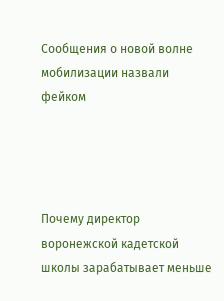Сообщения о новой волне мобилизации назвали фейком




Почему директор воронежской кадетской школы зарабатывает меньше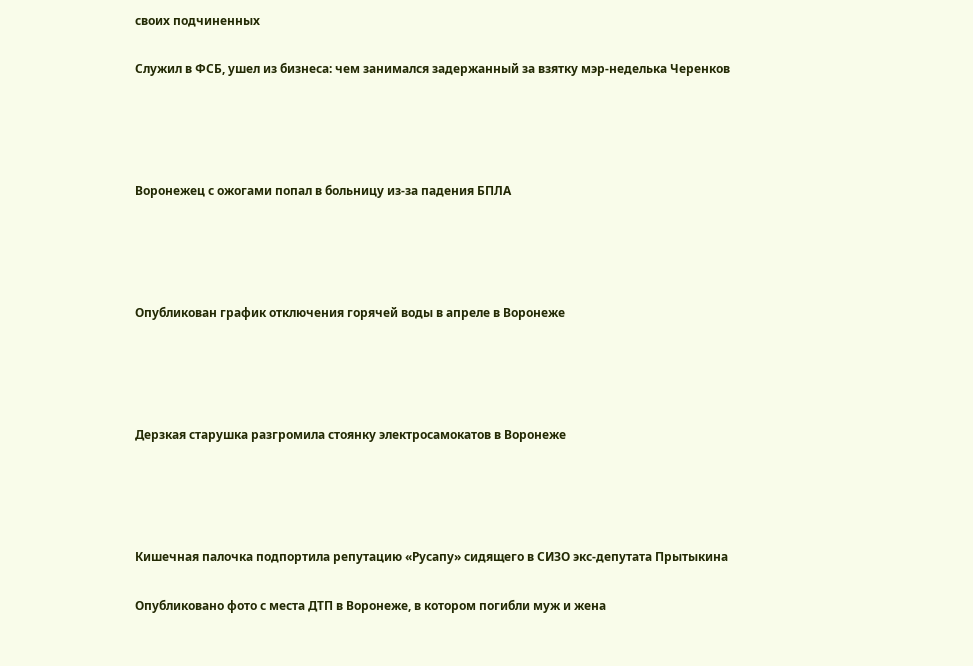своих подчиненных

Служил в ФСБ, ушел из бизнеса: чем занимался задержанный за взятку мэр-неделька Черенков




Воронежец с ожогами попал в больницу из-за падения БПЛА




Опубликован график отключения горячей воды в апреле в Воронеже




Дерзкая старушка разгромила стоянку электросамокатов в Воронеже




Кишечная палочка подпортила репутацию «Русапу» сидящего в СИЗО экс-депутата Прытыкина

Опубликовано фото с места ДТП в Воронеже, в котором погибли муж и жена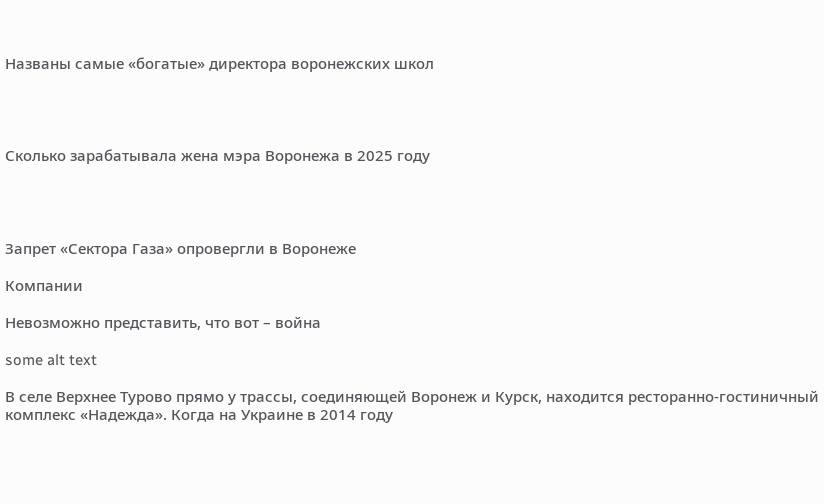Названы самые «богатые» директора воронежских школ




Сколько зарабатывала жена мэра Воронежа в 2025 году




Запрет «Сектора Газа» опровергли в Воронеже

Компании

Невозможно представить, что вот – война

some alt text

В селе Верхнее Турово прямо у трассы, соединяющей Воронеж и Курск, находится ресторанно-гостиничный комплекс «Надежда». Когда на Украине в 2014 году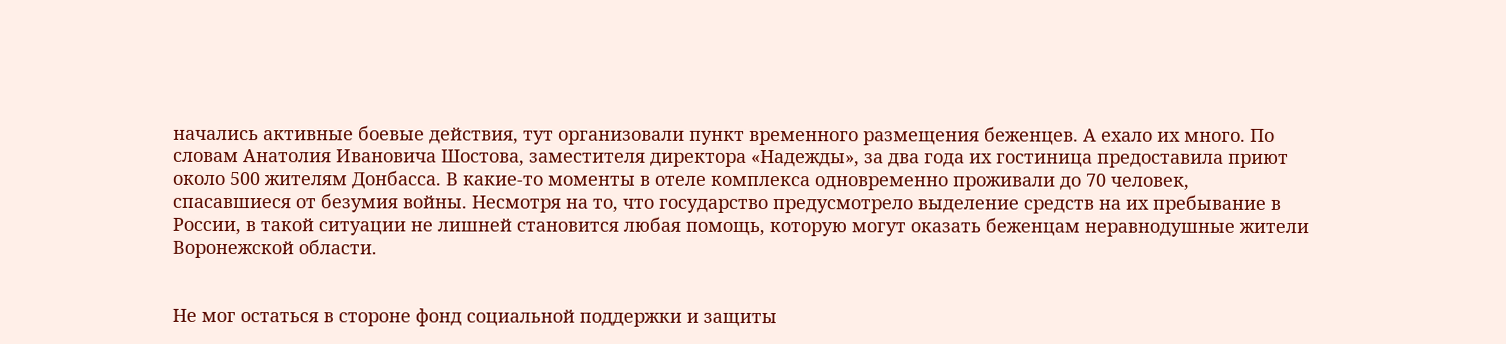начались активные боевые действия, тут организовали пункт временного размещения беженцев. А ехало их много. По словам Анатолия Ивановича Шостова, заместителя директора «Надежды», за два года их гостиница предоставила приют около 500 жителям Донбасса. В какие-то моменты в отеле комплекса одновременно проживали до 70 человек, спасавшиеся от безумия войны. Несмотря на то, что государство предусмотрело выделение средств на их пребывание в России, в такой ситуации не лишней становится любая помощь, которую могут оказать беженцам неравнодушные жители Воронежской области.


Не мог остаться в стороне фонд социальной поддержки и защиты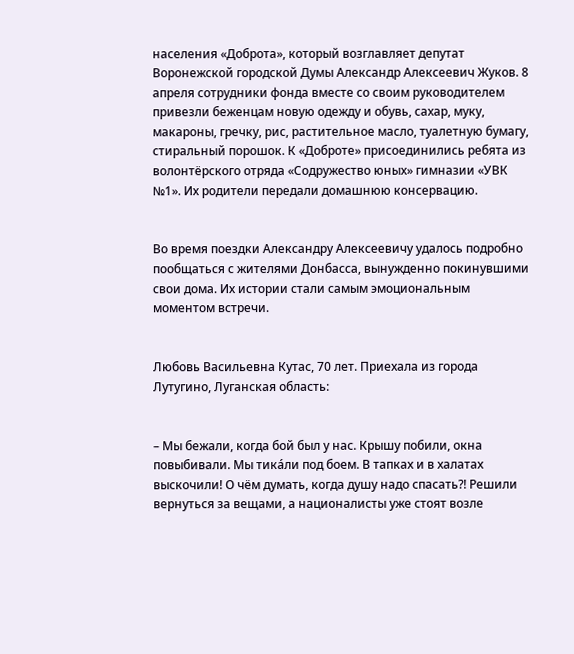населения «Доброта», который возглавляет депутат Воронежской городской Думы Александр Алексеевич Жуков. 8 апреля сотрудники фонда вместе со своим руководителем привезли беженцам новую одежду и обувь, сахар, муку, макароны, гречку, рис, растительное масло, туалетную бумагу, стиральный порошок. К «Доброте» присоединились ребята из волонтёрского отряда «Содружество юных» гимназии «УВК №1». Их родители передали домашнюю консервацию.


Во время поездки Александру Алексеевичу удалось подробно пообщаться с жителями Донбасса, вынужденно покинувшими свои дома. Их истории стали самым эмоциональным моментом встречи.


Любовь Васильевна Кутас, 70 лет. Приехала из города Лутугино, Луганская область:


– Мы бежали, когда бой был у нас. Крышу побили, окна повыбивали. Мы тикáли под боем. В тапках и в халатах выскочили! О чём думать, когда душу надо спасать?! Решили вернуться за вещами, а националисты уже стоят возле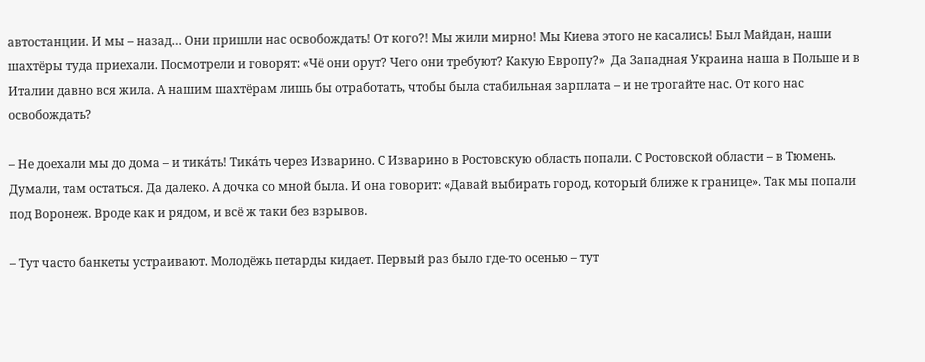автостанции. И мы – назад… Они пришли нас освобождать! От кого?! Мы жили мирно! Мы Киева этого не касались! Был Майдан, наши шахтёры туда приехали. Посмотрели и говорят: «Чё они орут? Чего они требуют? Какую Европу?»  Да Западная Украина наша в Польше и в Италии давно вся жила. А нашим шахтёрам лишь бы отработать, чтобы была стабильная зарплата – и не трогайте нас. От кого нас освобождать?

– Не доехали мы до дома – и тикáть! Тикáть через Изварино. С Изварино в Ростовскую область попали. С Ростовской области – в Тюмень. Думали, там остаться. Да далеко. А дочка со мной была. И она говорит: «Давай выбирать город, который ближе к границе». Так мы попали под Воронеж. Вроде как и рядом, и всё ж таки без взрывов.

– Тут часто банкеты устраивают. Молодёжь петарды кидает. Первый раз было где-то осенью – тут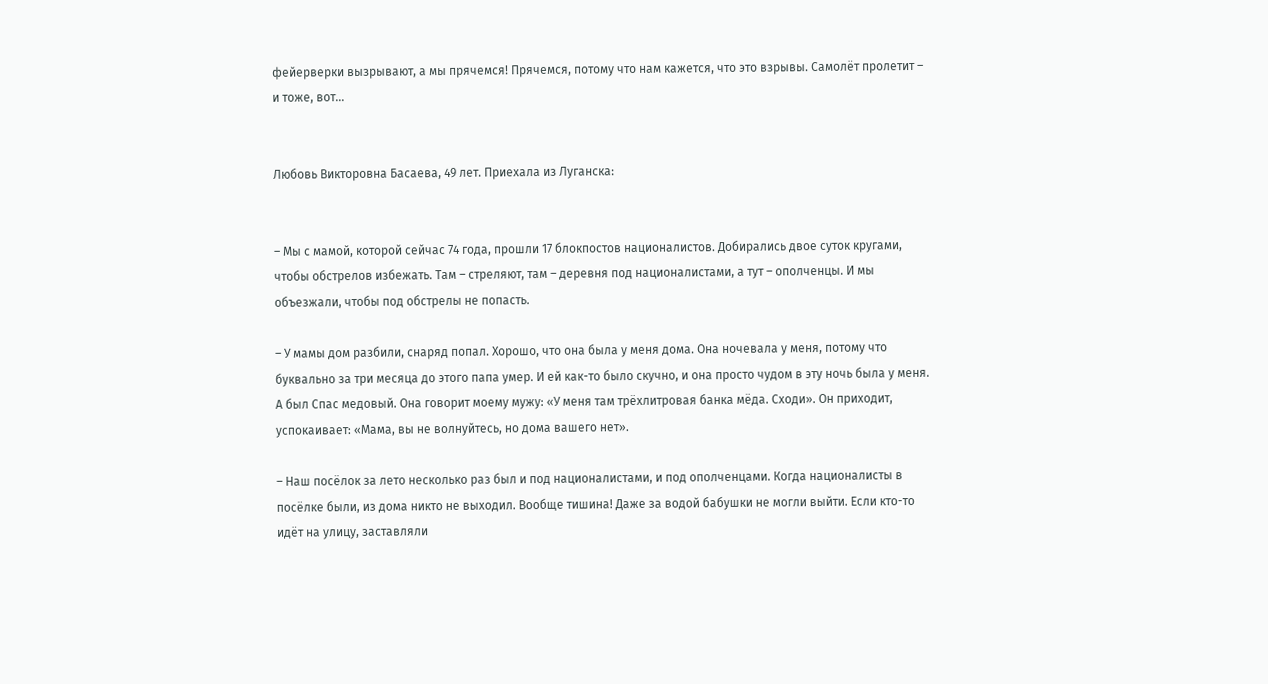фейерверки вызрывают, а мы прячемся! Прячемся, потому что нам кажется, что это взрывы. Самолёт пролетит – и тоже, вот…


Любовь Викторовна Басаева, 49 лет. Приехала из Луганска:


– Мы с мамой, которой сейчас 74 года, прошли 17 блокпостов националистов. Добирались двое суток кругами, чтобы обстрелов избежать. Там – стреляют, там – деревня под националистами, а тут – ополченцы. И мы объезжали, чтобы под обстрелы не попасть.

– У мамы дом разбили, снаряд попал. Хорошо, что она была у меня дома. Она ночевала у меня, потому что буквально за три месяца до этого папа умер. И ей как-то было скучно, и она просто чудом в эту ночь была у меня. А был Спас медовый. Она говорит моему мужу: «У меня там трёхлитровая банка мёда. Сходи». Он приходит, успокаивает: «Мама, вы не волнуйтесь, но дома вашего нет».

– Наш посёлок за лето несколько раз был и под националистами, и под ополченцами. Когда националисты в посёлке были, из дома никто не выходил. Вообще тишина! Даже за водой бабушки не могли выйти. Если кто-то идёт на улицу, заставляли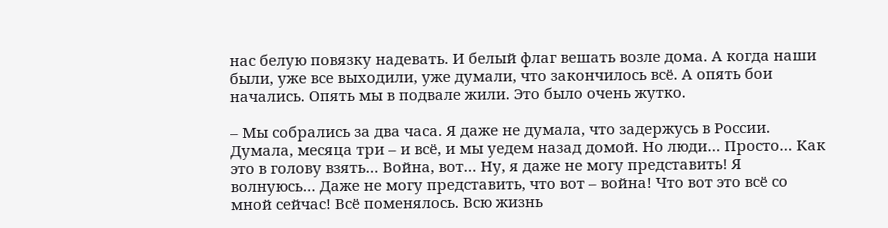нас белую повязку надевать. И белый флаг вешать возле дома. А когда наши были, уже все выходили, уже думали, что закончилось всё. А опять бои начались. Опять мы в подвале жили. Это было очень жутко.

– Мы собрались за два часа. Я даже не думала, что задержусь в России. Думала, месяца три – и всё, и мы уедем назад домой. Но люди… Просто… Как это в голову взять… Война, вот… Ну, я даже не могу представить! Я волнуюсь… Даже не могу представить, что вот – война! Что вот это всё со мной сейчас! Всё поменялось. Всю жизнь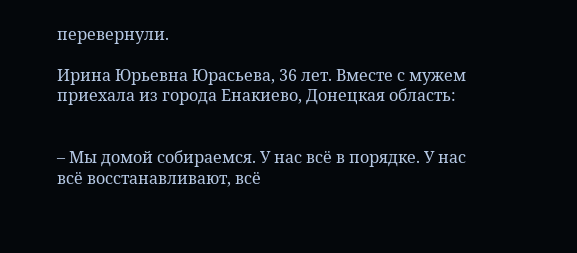перевернули.

Ирина Юрьевна Юрасьева, 36 лет. Вместе с мужем приехала из города Енакиево, Донецкая область:


– Мы домой собираемся. У нас всё в порядке. У нас всё восстанавливают, всё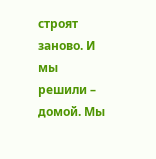строят заново. И мы решили – домой. Мы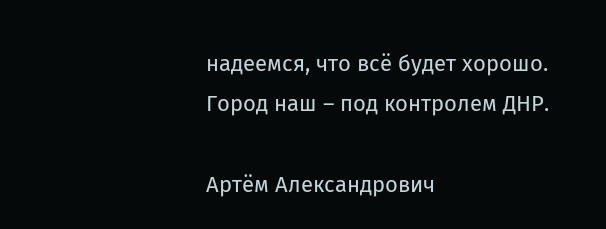надеемся, что всё будет хорошо. Город наш – под контролем ДНР.

Артём Александрович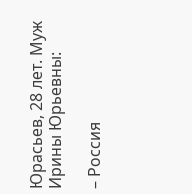Юрасьев, 28 лет. Муж Ирины Юрьевны:

– Россия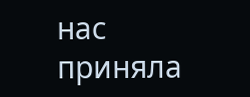нас приняла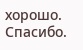хорошо. Спасибо.